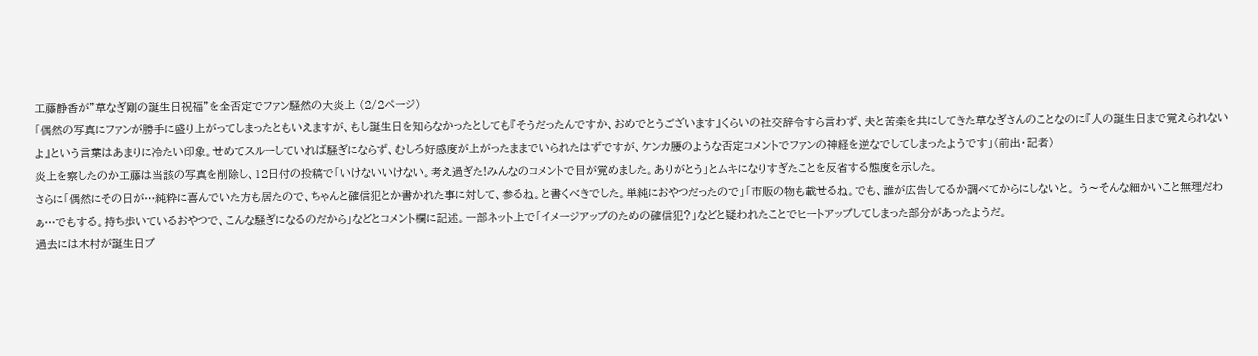工藤静香が”草なぎ剛の誕生日祝福”を全否定でファン騒然の大炎上 (2/2ページ)
「偶然の写真にファンが勝手に盛り上がってしまったともいえますが、もし誕生日を知らなかったとしても『そうだったんですか、おめでとうございます』くらいの社交辞令すら言わず、夫と苦楽を共にしてきた草なぎさんのことなのに『人の誕生日まで覚えられないよ』という言葉はあまりに冷たい印象。せめてスルーしていれば騒ぎにならず、むしろ好感度が上がったままでいられたはずですが、ケンカ腰のような否定コメントでファンの神経を逆なでしてしまったようです」(前出・記者)
炎上を察したのか工藤は当該の写真を削除し、12日付の投稿で「いけないいけない。考え過ぎた!みんなのコメントで目が覚めました。ありがとう」とムキになりすぎたことを反省する態度を示した。
さらに「偶然にその日が…純粋に喜んでいた方も居たので、ちゃんと確信犯とか書かれた事に対して、参るね。と書くべきでした。単純におやつだったので」「市販の物も載せるね。でも、誰が広告してるか調べてからにしないと。 う〜そんな細かいこと無理だわぁ…でもする。持ち歩いているおやつで、こんな騒ぎになるのだから」などとコメント欄に記述。一部ネット上で「イメージアップのための確信犯?」などと疑われたことでヒートアップしてしまった部分があったようだ。
過去には木村が誕生日プ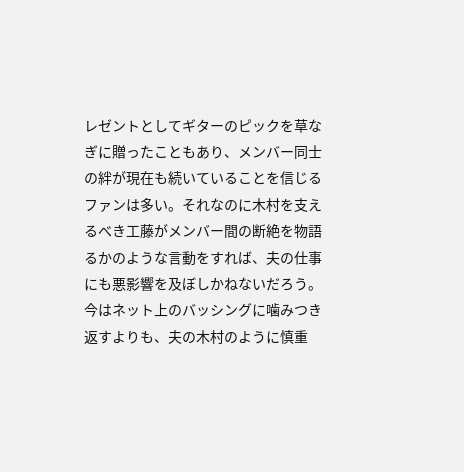レゼントとしてギターのピックを草なぎに贈ったこともあり、メンバー同士の絆が現在も続いていることを信じるファンは多い。それなのに木村を支えるべき工藤がメンバー間の断絶を物語るかのような言動をすれば、夫の仕事にも悪影響を及ぼしかねないだろう。今はネット上のバッシングに噛みつき返すよりも、夫の木村のように慎重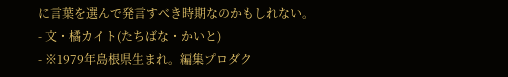に言葉を選んで発言すべき時期なのかもしれない。
- 文・橘カイト(たちばな・かいと)
- ※1979年島根県生まれ。編集プロダク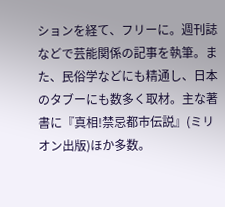ションを経て、フリーに。週刊誌などで芸能関係の記事を執筆。また、民俗学などにも精通し、日本のタブーにも数多く取材。主な著書に『真相!禁忌都市伝説』(ミリオン出版)ほか多数。